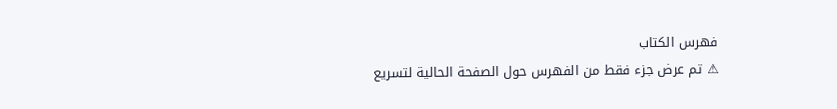فهرس الكتاب
⚠ تم عرض جزء فقط من الفهرس حول الصفحة الحالية لتسريع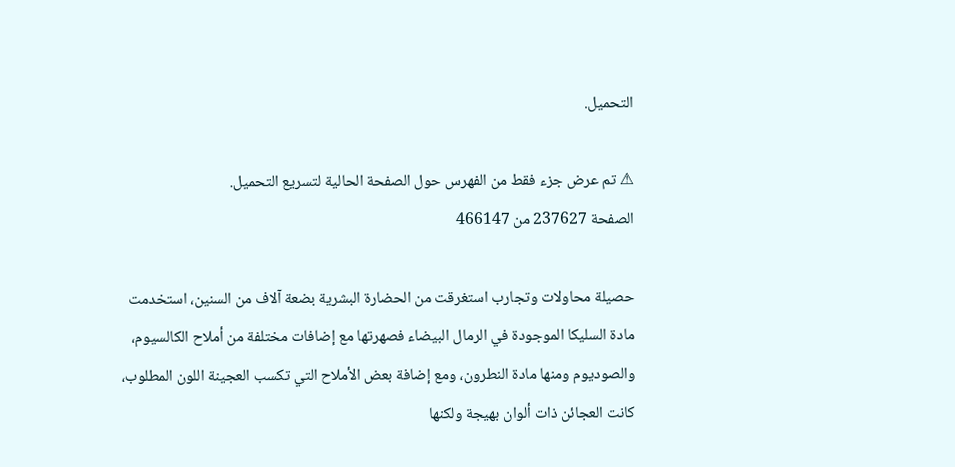التحميل.

⚠ تم عرض جزء فقط من الفهرس حول الصفحة الحالية لتسريع التحميل.
الصفحة 237627 من 466147

حصيلة محاولات وتجارب استغرقت من الحضارة البشرية بضعة آلاف من السنين، استخدمت مادة السليكا الموجودة في الرمال البيضاء فصهرتها مع إضافات مختلفة من أملاح الكالسيوم، والصوديوم ومنها مادة النطرون، ومع إضافة بعض الأملاح التي تكسب العجينة اللون المطلوب، كانت العجائن ذات ألوان بهيجة ولكنها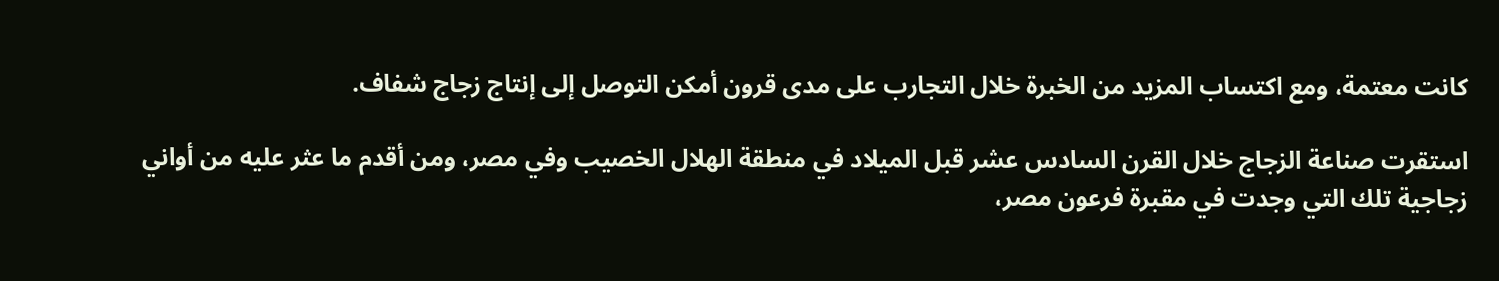كانت معتمة، ومع اكتساب المزيد من الخبرة خلال التجارب على مدى قرون أمكن التوصل إلى إنتاج زجاج شفاف.

استقرت صناعة الزجاج خلال القرن السادس عشر قبل الميلاد في منطقة الهلال الخصيب وفي مصر، ومن أقدم ما عثر عليه من أواني زجاجية تلك التي وجدت في مقبرة فرعون مصر،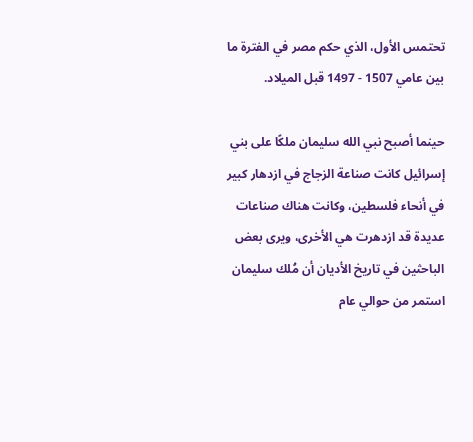تحتمس الأول، الذي حكم مصر في الفترة ما بين عامي 1507 - 1497 قبل الميلاد.

حينما أصبح نبي الله سليمان ملكًا على بني إسرائيل كانت صناعة الزجاج في ازدهار كبير في أنحاء فلسطين، وكانت هناك صناعات عديدة قد ازدهرت هي الأخرى، ويرى بعض الباحثين في تاريخ الأديان أن مُلك سليمان استمر من حوالي عام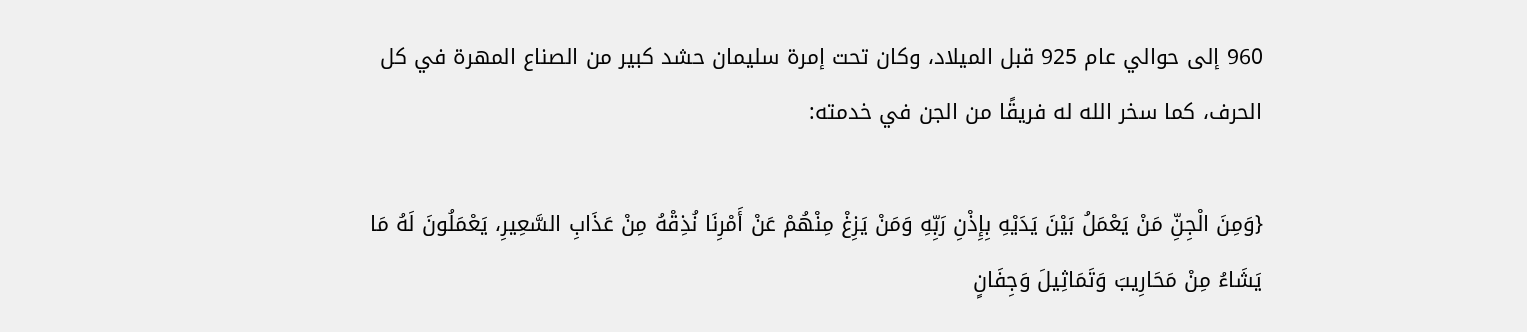960 إلى حوالي عام 925 قبل الميلاد، وكان تحت إمرة سليمان حشد كبير من الصناع المهرة في كل الحرف، كما سخر الله له فريقًا من الجن في خدمته:

{وَمِنَ الْجِنِّ مَنْ يَعْمَلُ بَيْنَ يَدَيْهِ بِإِذْنِ رَبِّهِ وَمَنْ يَزِغْ مِنْهُمْ عَنْ أَمْرِنَا نُذِقْهُ مِنْ عَذَابِ السَّعِيرِ، يَعْمَلُونَ لَهُ مَا يَشَاءُ مِنْ مَحَارِيبَ وَتَمَاثِيلَ وَجِفَانٍ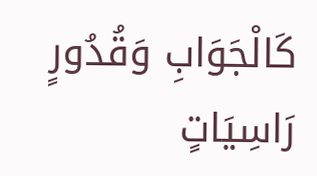كَالْجَوَابِ وَقُدُورٍ رَاسِيَاتٍ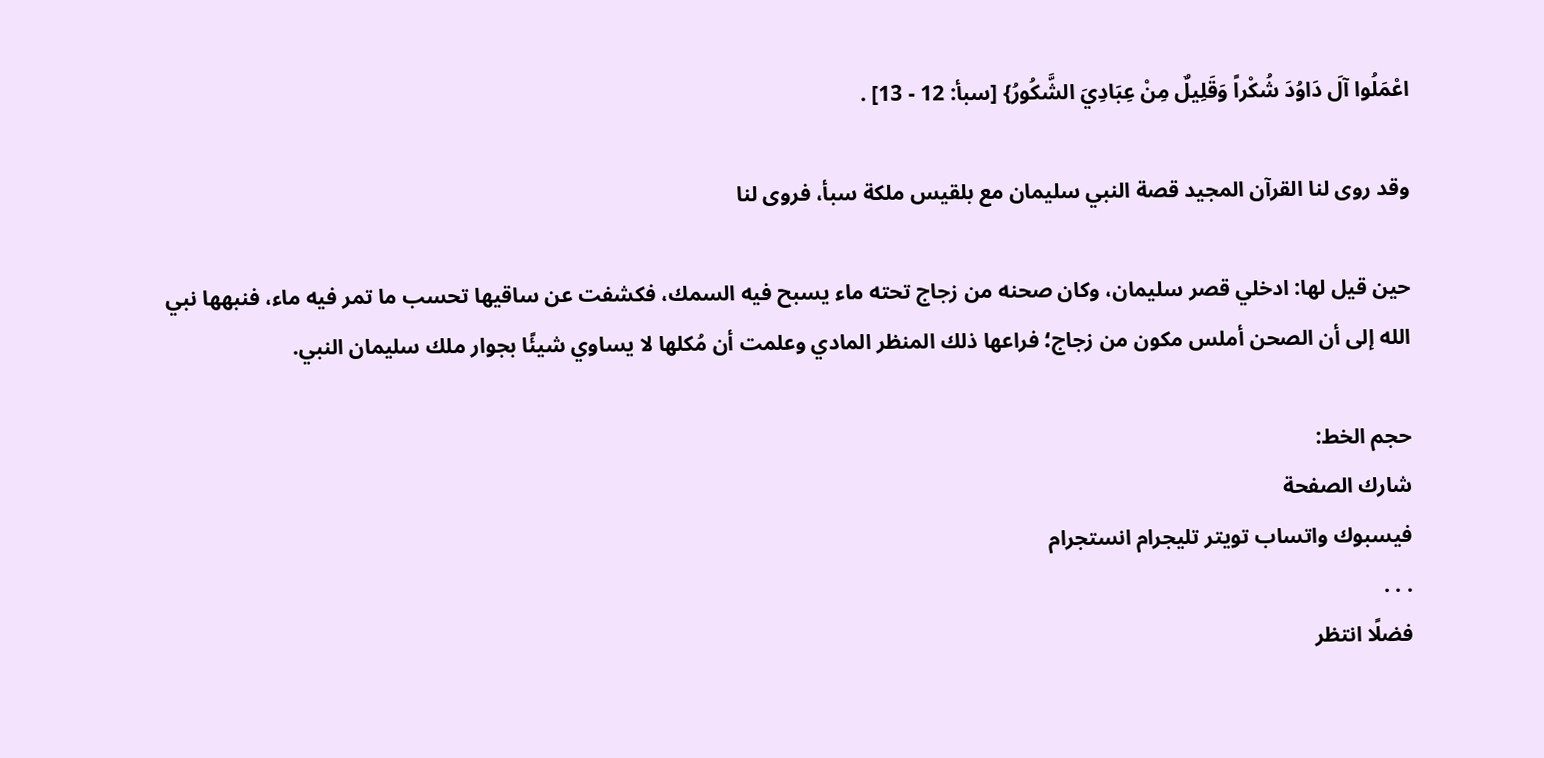اعْمَلُوا آلَ دَاوُدَ شُكْراً وَقَلِيلٌ مِنْ عِبَادِيَ الشَّكُورُ} [سبأ: 12 - 13] .

وقد روى لنا القرآن المجيد قصة النبي سليمان مع بلقيس ملكة سبأ، فروى لنا

حين قيل لها: ادخلي قصر سليمان، وكان صحنه من زجاج تحته ماء يسبح فيه السمك، فكشفت عن ساقيها تحسب ما تمر فيه ماء، فنبهها نبي الله إلى أن الصحن أملس مكون من زجاج؛ فراعها ذلك المنظر المادي وعلمت أن مُكلها لا يساوي شيئًا بجوار ملك سليمان النبي.

حجم الخط:
شارك الصفحة
فيسبوك واتساب تويتر تليجرام انستجرام
. . .
فضلًا انتظر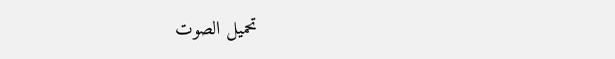تحميل الصوت